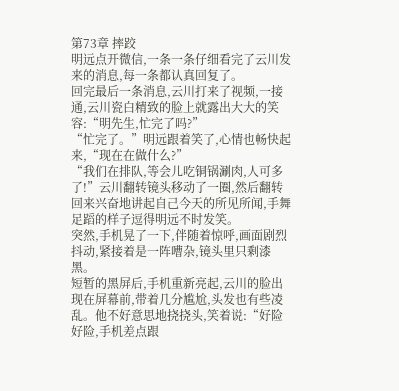第73章 摔跤
明远点开微信,一条一条仔细看完了云川发来的消息,每一条都认真回复了。
回完最后一条消息,云川打来了视频,一接通,云川瓷白精致的脸上就露出大大的笑容:“明先生,忙完了吗?”
“忙完了。”明远跟着笑了,心情也畅快起来,“现在在做什么?”
“我们在排队,等会儿吃铜锅涮肉,人可多了!”云川翻转镜头移动了一圈,然后翻转回来兴奋地讲起自己今天的所见所闻,手舞足蹈的样子逗得明远不时发笑。
突然,手机晃了一下,伴随着惊呼,画面剧烈抖动,紧接着是一阵嘈杂,镜头里只剩漆黑。
短暂的黑屏后,手机重新亮起,云川的脸出现在屏幕前,带着几分尴尬,头发也有些凌乱。他不好意思地挠挠头,笑着说:“好险好险,手机差点跟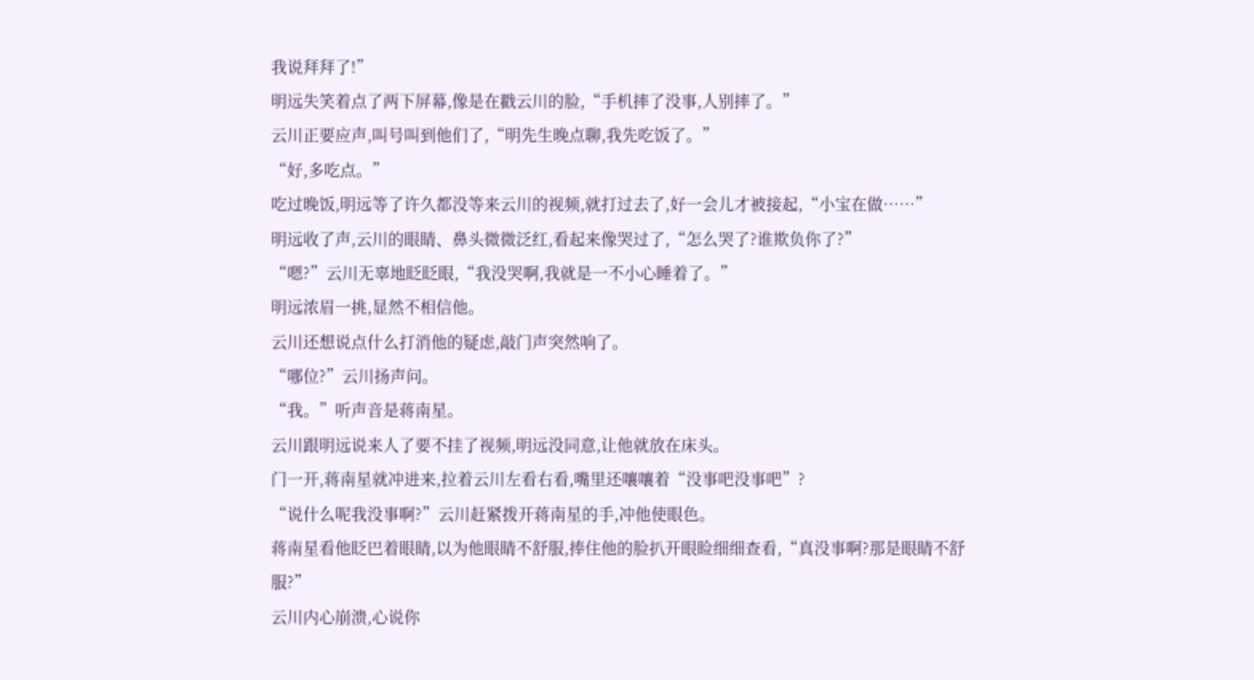我说拜拜了!”
明远失笑着点了两下屏幕,像是在戳云川的脸,“手机摔了没事,人别摔了。”
云川正要应声,叫号叫到他们了,“明先生晚点聊,我先吃饭了。”
“好,多吃点。”
吃过晚饭,明远等了许久都没等来云川的视频,就打过去了,好一会儿才被接起,“小宝在做……”
明远收了声,云川的眼睛、鼻头微微泛红,看起来像哭过了,“怎么哭了?谁欺负你了?”
“嗯?”云川无辜地眨眨眼,“我没哭啊,我就是一不小心睡着了。”
明远浓眉一挑,显然不相信他。
云川还想说点什么打消他的疑虑,敲门声突然响了。
“哪位?”云川扬声问。
“我。”听声音是蒋南星。
云川跟明远说来人了要不挂了视频,明远没同意,让他就放在床头。
门一开,蒋南星就冲进来,拉着云川左看右看,嘴里还嚷嚷着“没事吧没事吧”?
“说什么呢我没事啊?”云川赶紧拨开蒋南星的手,冲他使眼色。
蒋南星看他眨巴着眼睛,以为他眼睛不舒服,捧住他的脸扒开眼睑细细查看,“真没事啊?那是眼睛不舒服?”
云川内心崩溃,心说你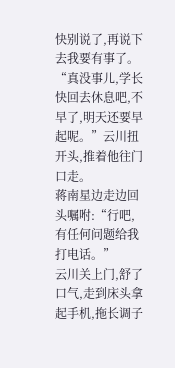快别说了,再说下去我要有事了。
“真没事儿,学长快回去休息吧,不早了,明天还要早起呢。”云川扭开头,推着他往门口走。
蒋南星边走边回头嘱咐:“行吧,有任何问题给我打电话。”
云川关上门,舒了口气,走到床头拿起手机,拖长调子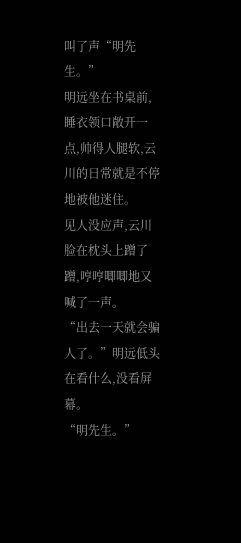叫了声“明先生。”
明远坐在书桌前,睡衣领口敞开一点,帅得人腿软,云川的日常就是不停地被他迷住。
见人没应声,云川脸在枕头上蹭了蹭,哼哼唧唧地又喊了一声。
“出去一天就会骗人了。”明远低头在看什么,没看屏幕。
“明先生。”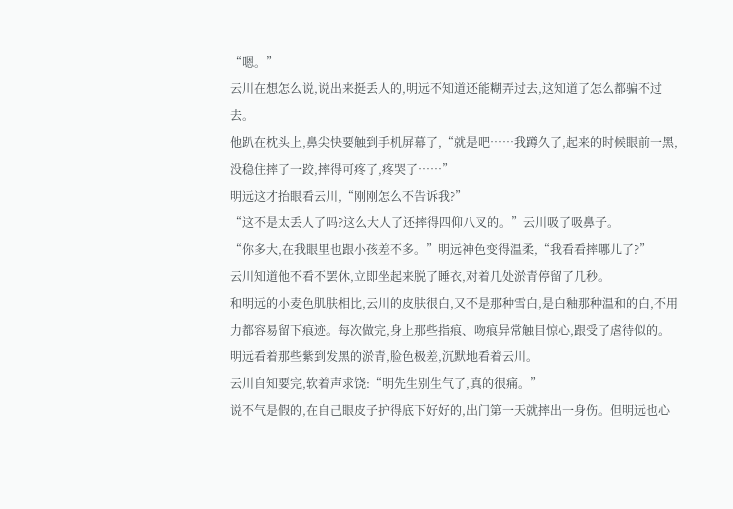“嗯。”
云川在想怎么说,说出来挺丢人的,明远不知道还能糊弄过去,这知道了怎么都骗不过去。
他趴在枕头上,鼻尖快要触到手机屏幕了,“就是吧……我蹲久了,起来的时候眼前一黑,没稳住摔了一跤,摔得可疼了,疼哭了……”
明远这才抬眼看云川,“刚刚怎么不告诉我?”
“这不是太丢人了吗?这么大人了还摔得四仰八叉的。”云川吸了吸鼻子。
“你多大,在我眼里也跟小孩差不多。”明远神色变得温柔,“我看看摔哪儿了?”
云川知道他不看不罢休,立即坐起来脱了睡衣,对着几处淤青停留了几秒。
和明远的小麦色肌肤相比,云川的皮肤很白,又不是那种雪白,是白釉那种温和的白,不用力都容易留下痕迹。每次做完,身上那些指痕、吻痕异常触目惊心,跟受了虐待似的。
明远看着那些紫到发黑的淤青,脸色极差,沉默地看着云川。
云川自知要完,软着声求饶:“明先生别生气了,真的很痛。”
说不气是假的,在自己眼皮子护得底下好好的,出门第一天就摔出一身伤。但明远也心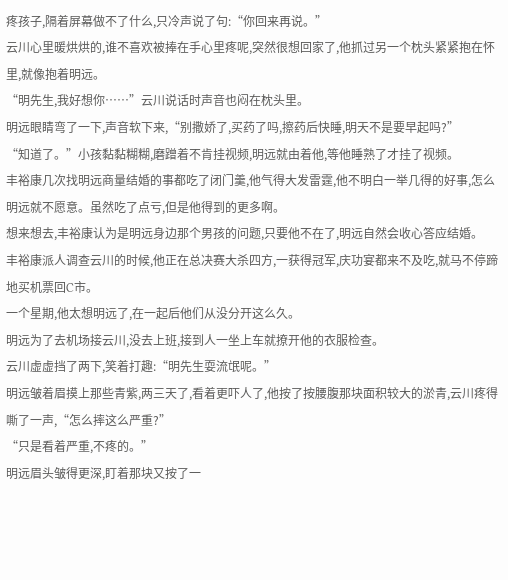疼孩子,隔着屏幕做不了什么,只冷声说了句:“你回来再说。”
云川心里暖烘烘的,谁不喜欢被捧在手心里疼呢,突然很想回家了,他抓过另一个枕头紧紧抱在怀里,就像抱着明远。
“明先生,我好想你……”云川说话时声音也闷在枕头里。
明远眼睛弯了一下,声音软下来,“别撒娇了,买药了吗,擦药后快睡,明天不是要早起吗?”
“知道了。”小孩黏黏糊糊,磨蹭着不肯挂视频,明远就由着他,等他睡熟了才挂了视频。
丰裕康几次找明远商量结婚的事都吃了闭门羹,他气得大发雷霆,他不明白一举几得的好事,怎么明远就不愿意。虽然吃了点亏,但是他得到的更多啊。
想来想去,丰裕康认为是明远身边那个男孩的问题,只要他不在了,明远自然会收心答应结婚。
丰裕康派人调查云川的时候,他正在总决赛大杀四方,一获得冠军,庆功宴都来不及吃,就马不停蹄地买机票回C市。
一个星期,他太想明远了,在一起后他们从没分开这么久。
明远为了去机场接云川,没去上班,接到人一坐上车就撩开他的衣服检查。
云川虚虚挡了两下,笑着打趣:“明先生耍流氓呢。”
明远皱着眉摸上那些青紫,两三天了,看着更吓人了,他按了按腰腹那块面积较大的淤青,云川疼得嘶了一声,“怎么摔这么严重?”
“只是看着严重,不疼的。”
明远眉头皱得更深,盯着那块又按了一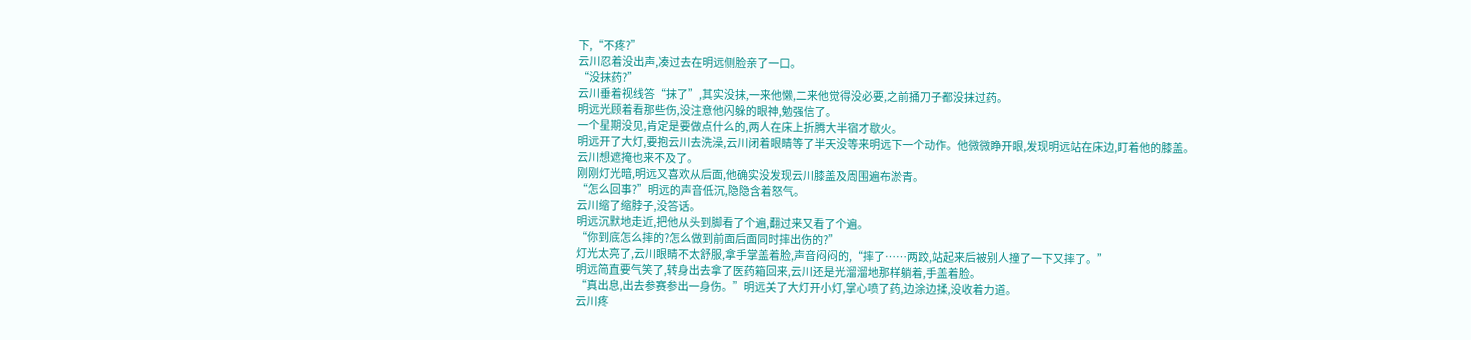下,“不疼?”
云川忍着没出声,凑过去在明远侧脸亲了一口。
“没抹药?”
云川垂着视线答“抹了”,其实没抹,一来他懒,二来他觉得没必要,之前捅刀子都没抹过药。
明远光顾着看那些伤,没注意他闪躲的眼神,勉强信了。
一个星期没见,肯定是要做点什么的,两人在床上折腾大半宿才歇火。
明远开了大灯,要抱云川去洗澡,云川闭着眼睛等了半天没等来明远下一个动作。他微微睁开眼,发现明远站在床边,盯着他的膝盖。
云川想遮掩也来不及了。
刚刚灯光暗,明远又喜欢从后面,他确实没发现云川膝盖及周围遍布淤青。
“怎么回事?”明远的声音低沉,隐隐含着怒气。
云川缩了缩脖子,没答话。
明远沉默地走近,把他从头到脚看了个遍,翻过来又看了个遍。
“你到底怎么摔的?怎么做到前面后面同时摔出伤的?”
灯光太亮了,云川眼睛不太舒服,拿手掌盖着脸,声音闷闷的,“摔了……两跤,站起来后被别人撞了一下又摔了。”
明远简直要气笑了,转身出去拿了医药箱回来,云川还是光溜溜地那样躺着,手盖着脸。
“真出息,出去参赛参出一身伤。”明远关了大灯开小灯,掌心喷了药,边涂边揉,没收着力道。
云川疼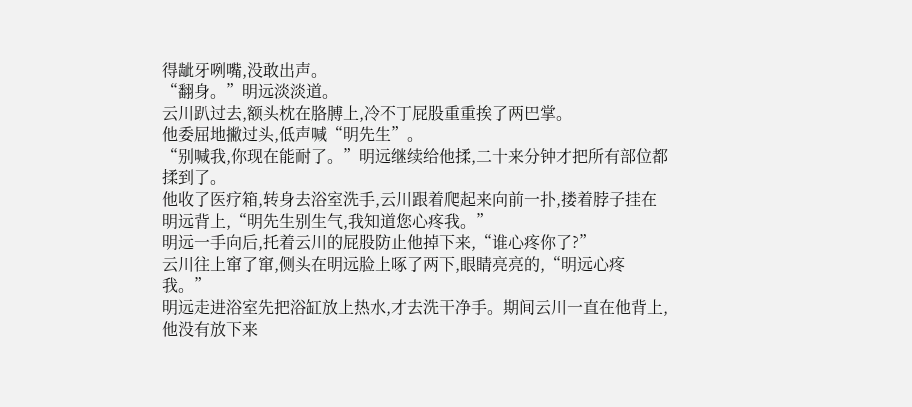得龇牙咧嘴,没敢出声。
“翻身。”明远淡淡道。
云川趴过去,额头枕在胳膊上,冷不丁屁股重重挨了两巴掌。
他委屈地撇过头,低声喊“明先生”。
“别喊我,你现在能耐了。”明远继续给他揉,二十来分钟才把所有部位都揉到了。
他收了医疗箱,转身去浴室洗手,云川跟着爬起来向前一扑,搂着脖子挂在明远背上,“明先生别生气,我知道您心疼我。”
明远一手向后,托着云川的屁股防止他掉下来,“谁心疼你了?”
云川往上窜了窜,侧头在明远脸上啄了两下,眼睛亮亮的,“明远心疼我。”
明远走进浴室先把浴缸放上热水,才去洗干净手。期间云川一直在他背上,他没有放下来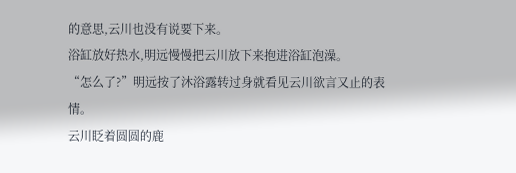的意思,云川也没有说要下来。
浴缸放好热水,明远慢慢把云川放下来抱进浴缸泡澡。
“怎么了?”明远按了沐浴露转过身就看见云川欲言又止的表情。
云川眨着圆圆的鹿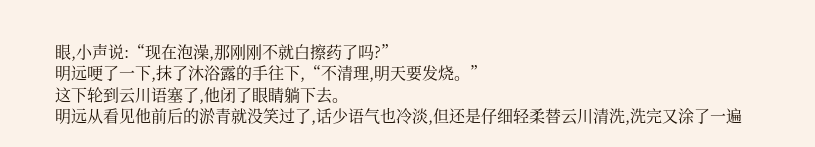眼,小声说:“现在泡澡,那刚刚不就白擦药了吗?”
明远哽了一下,抹了沐浴露的手往下,“不清理,明天要发烧。”
这下轮到云川语塞了,他闭了眼睛躺下去。
明远从看见他前后的淤青就没笑过了,话少语气也冷淡,但还是仔细轻柔替云川清洗,洗完又涂了一遍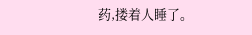药,搂着人睡了。